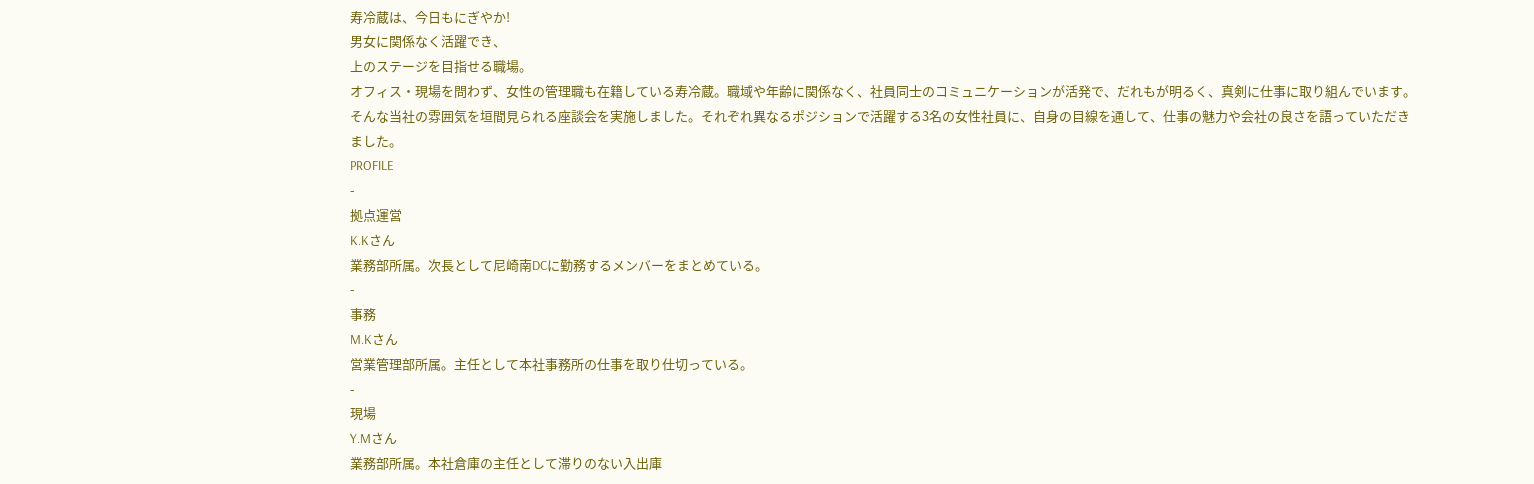寿冷蔵は、今日もにぎやか!
男女に関係なく活躍でき、
上のステージを目指せる職場。
オフィス・現場を問わず、女性の管理職も在籍している寿冷蔵。職域や年齢に関係なく、社員同士のコミュニケーションが活発で、だれもが明るく、真剣に仕事に取り組んでいます。そんな当社の雰囲気を垣間見られる座談会を実施しました。それぞれ異なるポジションで活躍する3名の女性社員に、自身の目線を通して、仕事の魅力や会社の良さを語っていただきました。
PROFILE
-
拠点運営
K.Kさん
業務部所属。次長として尼崎南DCに勤務するメンバーをまとめている。
-
事務
M.Kさん
営業管理部所属。主任として本社事務所の仕事を取り仕切っている。
-
現場
Y.Mさん
業務部所属。本社倉庫の主任として滞りのない入出庫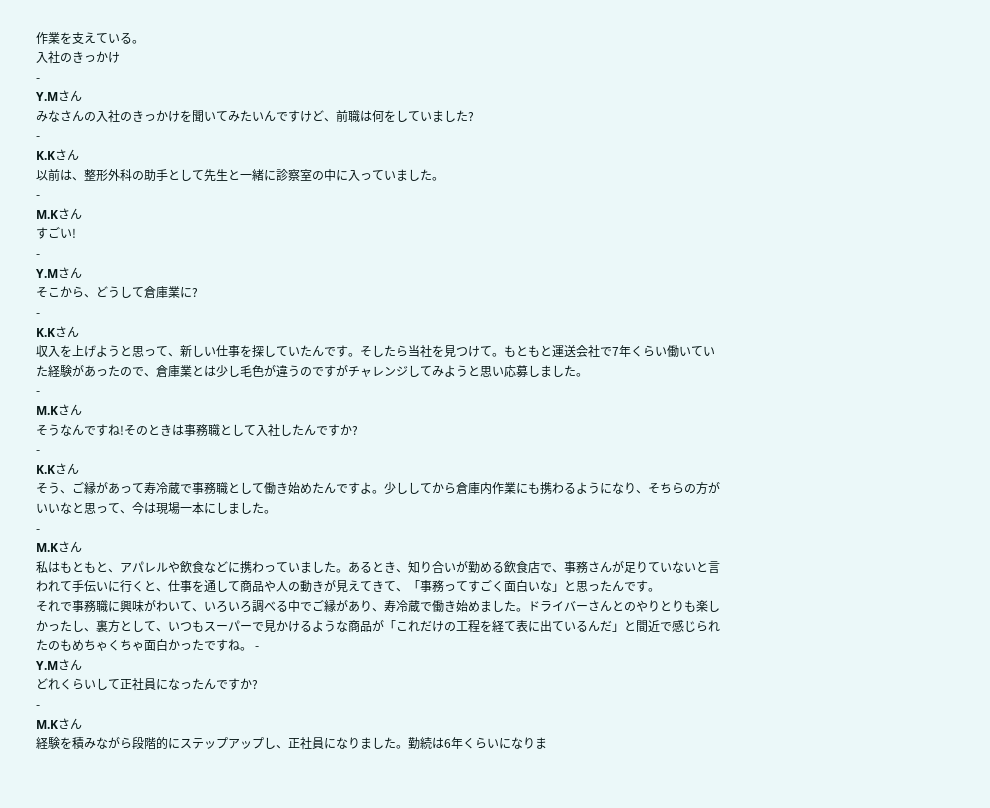作業を支えている。
入社のきっかけ
-
Y.Mさん
みなさんの入社のきっかけを聞いてみたいんですけど、前職は何をしていました?
-
K.Kさん
以前は、整形外科の助手として先生と一緒に診察室の中に入っていました。
-
M.Kさん
すごい!
-
Y.Mさん
そこから、どうして倉庫業に?
-
K.Kさん
収入を上げようと思って、新しい仕事を探していたんです。そしたら当社を見つけて。もともと運送会社で7年くらい働いていた経験があったので、倉庫業とは少し毛色が違うのですがチャレンジしてみようと思い応募しました。
-
M.Kさん
そうなんですね!そのときは事務職として入社したんですか?
-
K.Kさん
そう、ご縁があって寿冷蔵で事務職として働き始めたんですよ。少ししてから倉庫内作業にも携わるようになり、そちらの方がいいなと思って、今は現場一本にしました。
-
M.Kさん
私はもともと、アパレルや飲食などに携わっていました。あるとき、知り合いが勤める飲食店で、事務さんが足りていないと言われて手伝いに行くと、仕事を通して商品や人の動きが見えてきて、「事務ってすごく面白いな」と思ったんです。
それで事務職に興味がわいて、いろいろ調べる中でご縁があり、寿冷蔵で働き始めました。ドライバーさんとのやりとりも楽しかったし、裏方として、いつもスーパーで見かけるような商品が「これだけの工程を経て表に出ているんだ」と間近で感じられたのもめちゃくちゃ面白かったですね。 -
Y.Mさん
どれくらいして正社員になったんですか?
-
M.Kさん
経験を積みながら段階的にステップアップし、正社員になりました。勤続は6年くらいになりま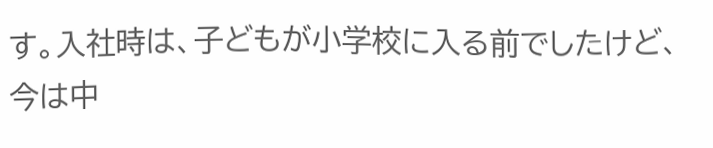す。入社時は、子どもが小学校に入る前でしたけど、今は中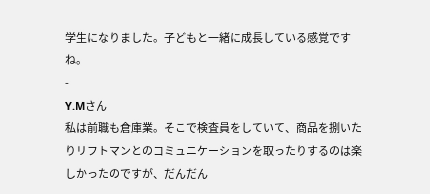学生になりました。子どもと一緒に成長している感覚ですね。
-
Y.Mさん
私は前職も倉庫業。そこで検査員をしていて、商品を捌いたりリフトマンとのコミュニケーションを取ったりするのは楽しかったのですが、だんだん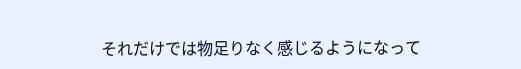それだけでは物足りなく感じるようになって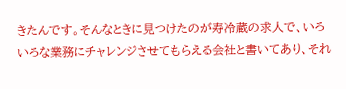きたんです。そんなときに見つけたのが寿冷蔵の求人で、いろいろな業務にチャレンジさせてもらえる会社と書いてあり、それ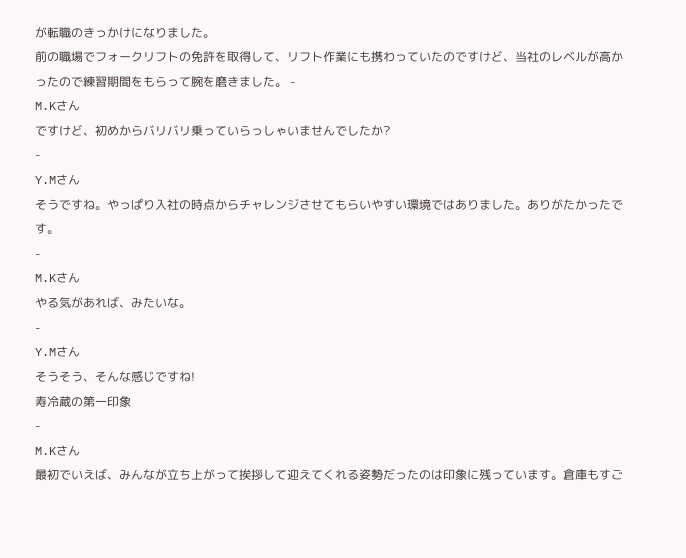が転職のきっかけになりました。
前の職場でフォークリフトの免許を取得して、リフト作業にも携わっていたのですけど、当社のレベルが高かったので練習期間をもらって腕を磨きました。 -
M.Kさん
ですけど、初めからバリバリ乗っていらっしゃいませんでしたか?
-
Y.Mさん
そうですね。やっぱり入社の時点からチャレンジさせてもらいやすい環境ではありました。ありがたかったです。
-
M.Kさん
やる気があれば、みたいな。
-
Y.Mさん
そうそう、そんな感じですね!
寿冷蔵の第一印象
-
M.Kさん
最初でいえば、みんなが立ち上がって挨拶して迎えてくれる姿勢だったのは印象に残っています。倉庫もすご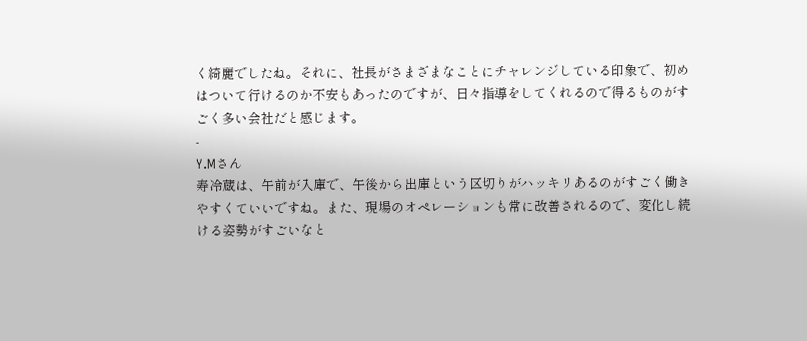く綺麗でしたね。それに、社長がさまざまなことにチャレンジしている印象で、初めはついて行けるのか不安もあったのですが、日々指導をしてくれるので得るものがすごく多い会社だと感じます。
-
Y.Mさん
寿冷蔵は、午前が入庫で、午後から出庫という区切りがハッキリあるのがすごく働きやすくていいですね。また、現場のオペレーションも常に改善されるので、変化し続ける姿勢がすごいなと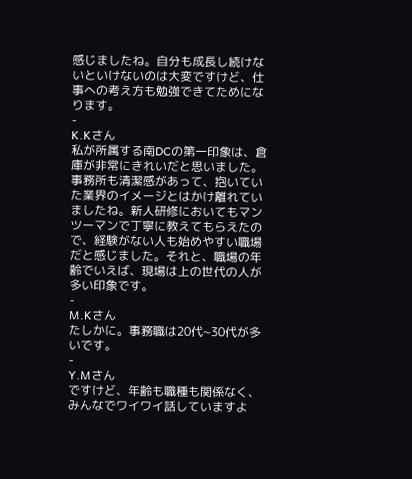感じましたね。自分も成長し続けないといけないのは大変ですけど、仕事への考え方も勉強できてためになります。
-
K.Kさん
私が所属する南DCの第一印象は、倉庫が非常にきれいだと思いました。事務所も清潔感があって、抱いていた業界のイメージとはかけ離れていましたね。新人研修においてもマンツーマンで丁寧に教えてもらえたので、経験がない人も始めやすい職場だと感じました。それと、職場の年齢でいえば、現場は上の世代の人が多い印象です。
-
M.Kさん
たしかに。事務職は20代~30代が多いです。
-
Y.Mさん
ですけど、年齢も職種も関係なく、みんなでワイワイ話していますよ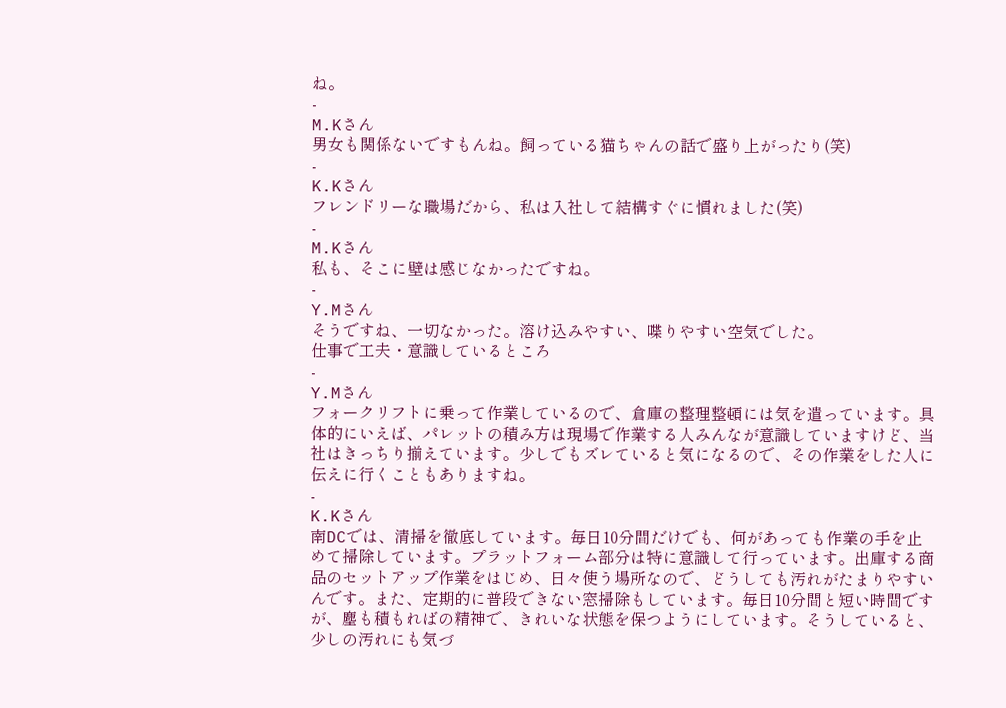ね。
-
M.Kさん
男女も関係ないですもんね。飼っている猫ちゃんの話で盛り上がったり(笑)
-
K.Kさん
フレンドリーな職場だから、私は入社して結構すぐに慣れました(笑)
-
M.Kさん
私も、そこに壁は感じなかったですね。
-
Y.Mさん
そうですね、一切なかった。溶け込みやすい、喋りやすい空気でした。
仕事で工夫・意識しているところ
-
Y.Mさん
フォークリフトに乗って作業しているので、倉庫の整理整頓には気を遣っています。具体的にいえば、パレットの積み方は現場で作業する人みんなが意識していますけど、当社はきっちり揃えています。少しでもズレていると気になるので、その作業をした人に伝えに行くこともありますね。
-
K.Kさん
南DCでは、清掃を徹底しています。毎日10分間だけでも、何があっても作業の手を止めて掃除しています。プラットフォーム部分は特に意識して行っています。出庫する商品のセットアップ作業をはじめ、日々使う場所なので、どうしても汚れがたまりやすいんです。また、定期的に普段できない窓掃除もしています。毎日10分間と短い時間ですが、塵も積もればの精神で、きれいな状態を保つようにしています。そうしていると、少しの汚れにも気づ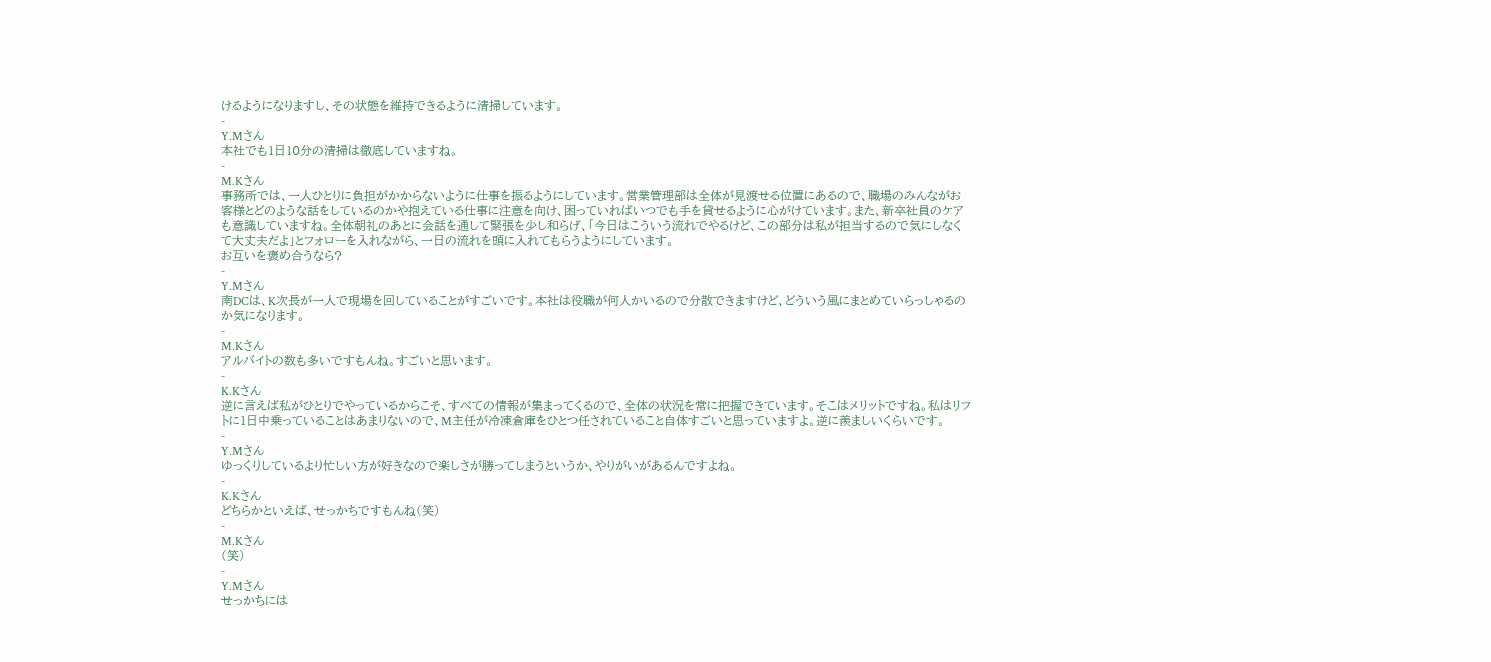けるようになりますし、その状態を維持できるように清掃しています。
-
Y.Mさん
本社でも1日10分の清掃は徹底していますね。
-
M.Kさん
事務所では、一人ひとりに負担がかからないように仕事を振るようにしています。営業管理部は全体が見渡せる位置にあるので、職場のみんながお客様とどのような話をしているのかや抱えている仕事に注意を向け、困っていればいつでも手を貸せるように心がけています。また、新卒社員のケアも意識していますね。全体朝礼のあとに会話を通して緊張を少し和らげ、「今日はこういう流れでやるけど、この部分は私が担当するので気にしなくて大丈夫だよ」とフォローを入れながら、一日の流れを頭に入れてもらうようにしています。
お互いを褒め合うなら?
-
Y.Mさん
南DCは、K次長が一人で現場を回していることがすごいです。本社は役職が何人かいるので分散できますけど、どういう風にまとめていらっしゃるのか気になります。
-
M.Kさん
アルバイトの数も多いですもんね。すごいと思います。
-
K.Kさん
逆に言えば私がひとりでやっているからこそ、すべての情報が集まってくるので、全体の状況を常に把握できています。そこはメリットですね。私はリフトに1日中乗っていることはあまりないので、M主任が冷凍倉庫をひとつ任されていること自体すごいと思っていますよ。逆に羨ましいくらいです。
-
Y.Mさん
ゆっくりしているより忙しい方が好きなので楽しさが勝ってしまうというか、やりがいがあるんですよね。
-
K.Kさん
どちらかといえば、せっかちですもんね(笑)
-
M.Kさん
(笑)
-
Y.Mさん
せっかちには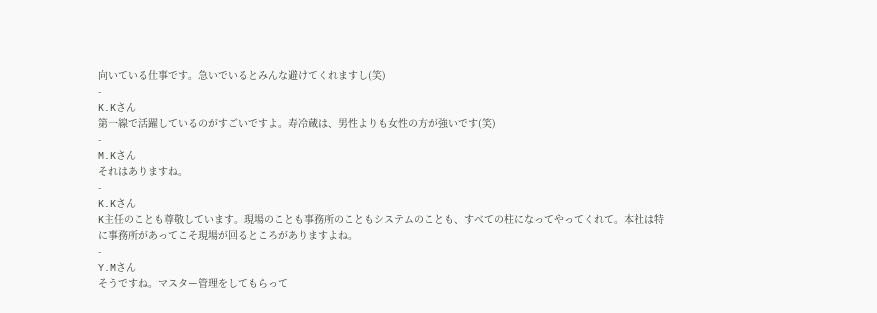向いている仕事です。急いでいるとみんな避けてくれますし(笑)
-
K.Kさん
第一線で活躍しているのがすごいですよ。寿冷蔵は、男性よりも女性の方が強いです(笑)
-
M.Kさん
それはありますね。
-
K.Kさん
K主任のことも尊敬しています。現場のことも事務所のこともシステムのことも、すべての柱になってやってくれて。本社は特に事務所があってこそ現場が回るところがありますよね。
-
Y.Mさん
そうですね。マスター管理をしてもらって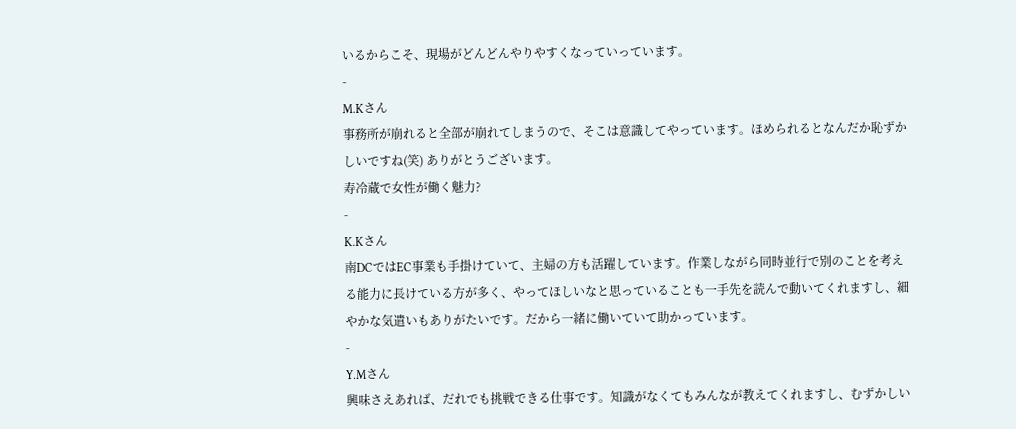いるからこそ、現場がどんどんやりやすくなっていっています。
-
M.Kさん
事務所が崩れると全部が崩れてしまうので、そこは意識してやっています。ほめられるとなんだか恥ずかしいですね(笑) ありがとうございます。
寿冷蔵で女性が働く魅力?
-
K.Kさん
南DCではEC事業も手掛けていて、主婦の方も活躍しています。作業しながら同時並行で別のことを考える能力に長けている方が多く、やってほしいなと思っていることも一手先を読んで動いてくれますし、細やかな気遣いもありがたいです。だから一緒に働いていて助かっています。
-
Y.Mさん
興味さえあれば、だれでも挑戦できる仕事です。知識がなくてもみんなが教えてくれますし、むずかしい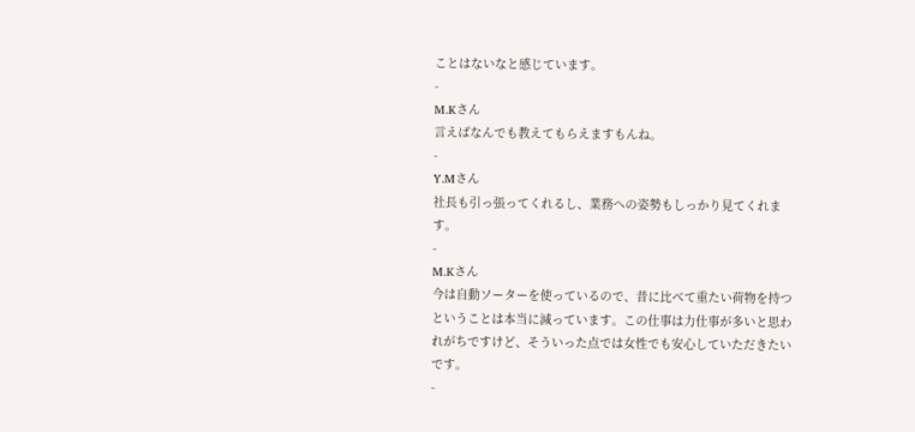ことはないなと感じています。
-
M.Kさん
言えばなんでも教えてもらえますもんね。
-
Y.Mさん
社長も引っ張ってくれるし、業務への姿勢もしっかり見てくれます。
-
M.Kさん
今は自動ソーターを使っているので、昔に比べて重たい荷物を持つということは本当に減っています。この仕事は力仕事が多いと思われがちですけど、そういった点では女性でも安心していただきたいです。
-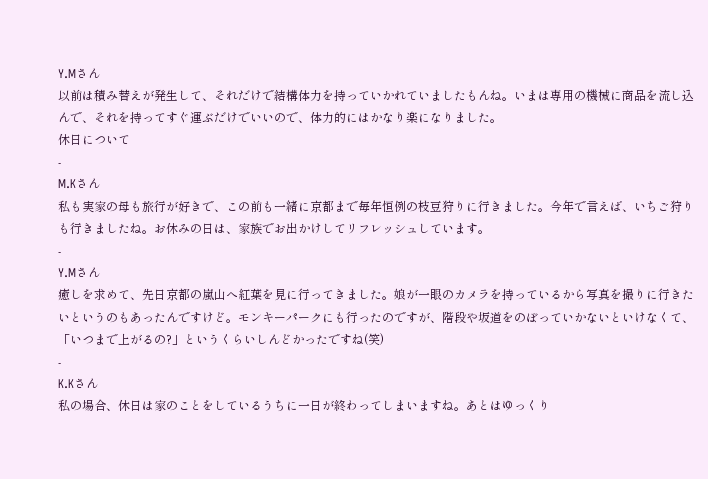Y.Mさん
以前は積み替えが発生して、それだけで結構体力を持っていかれていましたもんね。いまは専用の機械に商品を流し込んで、それを持ってすぐ運ぶだけでいいので、体力的にはかなり楽になりました。
休日について
-
M.Kさん
私も実家の母も旅行が好きで、この前も一緒に京都まで毎年恒例の枝豆狩りに行きました。今年で言えば、いちご狩りも行きましたね。お休みの日は、家族でお出かけしてリフレッシュしています。
-
Y.Mさん
癒しを求めて、先日京都の嵐山へ紅葉を見に行ってきました。娘が一眼のカメラを持っているから写真を撮りに行きたいというのもあったんですけど。モンキーパークにも行ったのですが、階段や坂道をのぼっていかないといけなくて、「いつまで上がるの?」というくらいしんどかったですね(笑)
-
K.Kさん
私の場合、休日は家のことをしているうちに一日が終わってしまいますね。あとはゆっくり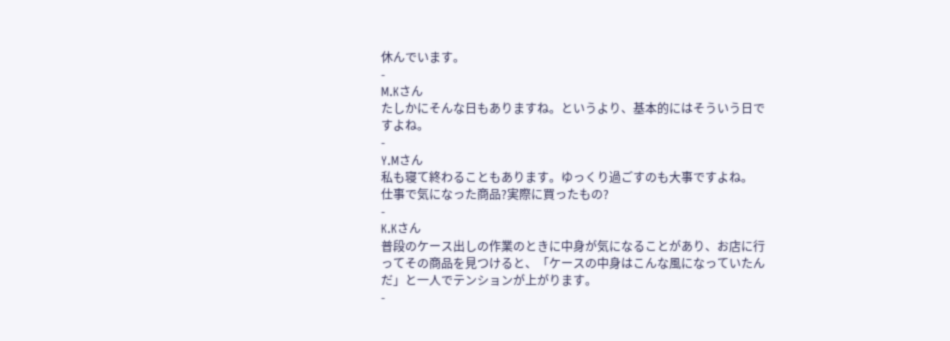休んでいます。
-
M.Kさん
たしかにそんな日もありますね。というより、基本的にはそういう日ですよね。
-
Y.Mさん
私も寝て終わることもあります。ゆっくり過ごすのも大事ですよね。
仕事で気になった商品?実際に買ったもの?
-
K.Kさん
普段のケース出しの作業のときに中身が気になることがあり、お店に行ってその商品を見つけると、「ケースの中身はこんな風になっていたんだ」と一人でテンションが上がります。
-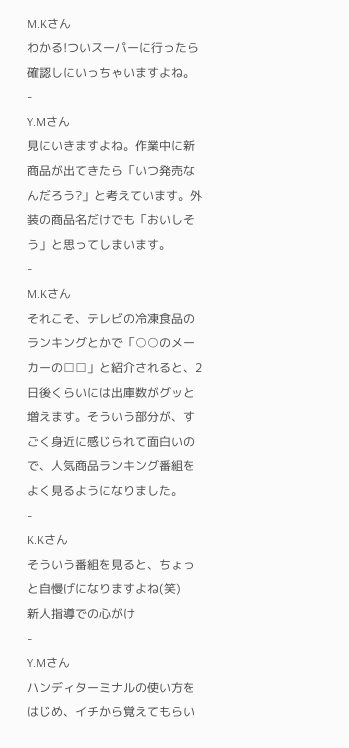M.Kさん
わかる!ついスーパーに行ったら確認しにいっちゃいますよね。
-
Y.Mさん
見にいきますよね。作業中に新商品が出てきたら「いつ発売なんだろう?」と考えています。外装の商品名だけでも「おいしそう」と思ってしまいます。
-
M.Kさん
それこそ、テレビの冷凍食品のランキングとかで「○○のメーカーの□□」と紹介されると、2日後くらいには出庫数がグッと増えます。そういう部分が、すごく身近に感じられて面白いので、人気商品ランキング番組をよく見るようになりました。
-
K.Kさん
そういう番組を見ると、ちょっと自慢げになりますよね(笑)
新人指導での心がけ
-
Y.Mさん
ハンディターミナルの使い方をはじめ、イチから覚えてもらい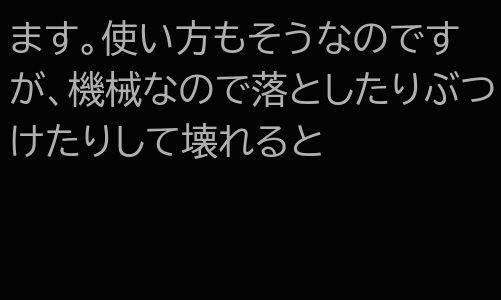ます。使い方もそうなのですが、機械なので落としたりぶつけたりして壊れると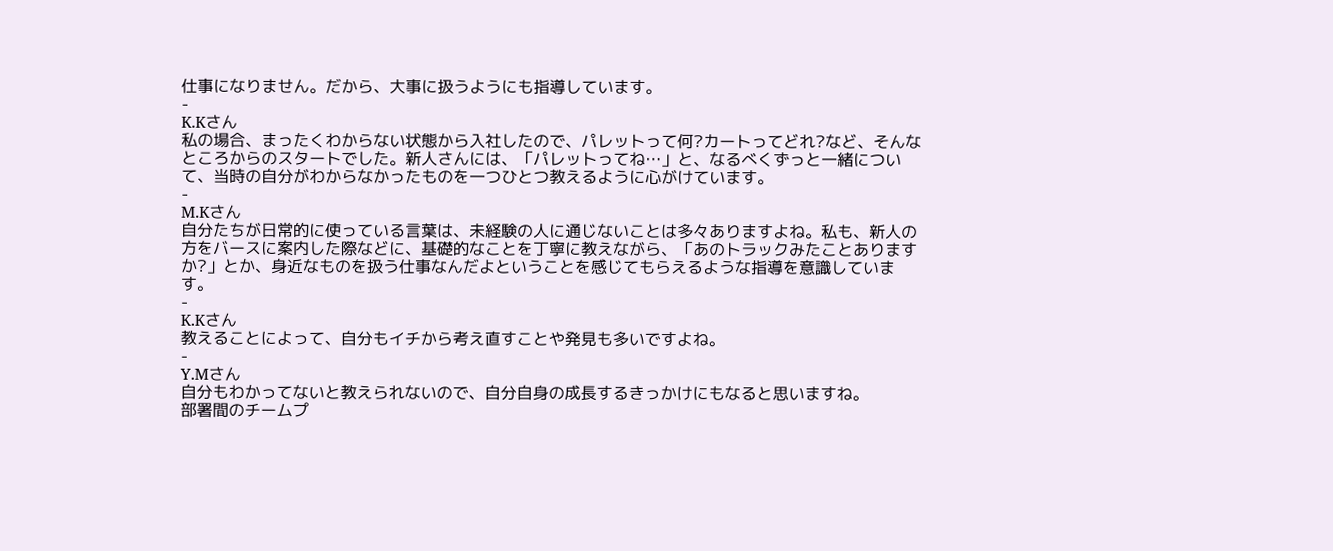仕事になりません。だから、大事に扱うようにも指導しています。
-
K.Kさん
私の場合、まったくわからない状態から入社したので、パレットって何?カートってどれ?など、そんなところからのスタートでした。新人さんには、「パレットってね…」と、なるべくずっと一緒について、当時の自分がわからなかったものを一つひとつ教えるように心がけています。
-
M.Kさん
自分たちが日常的に使っている言葉は、未経験の人に通じないことは多々ありますよね。私も、新人の方をバースに案内した際などに、基礎的なことを丁寧に教えながら、「あのトラックみたことありますか?」とか、身近なものを扱う仕事なんだよということを感じてもらえるような指導を意識しています。
-
K.Kさん
教えることによって、自分もイチから考え直すことや発見も多いですよね。
-
Y.Mさん
自分もわかってないと教えられないので、自分自身の成長するきっかけにもなると思いますね。
部署間のチームプ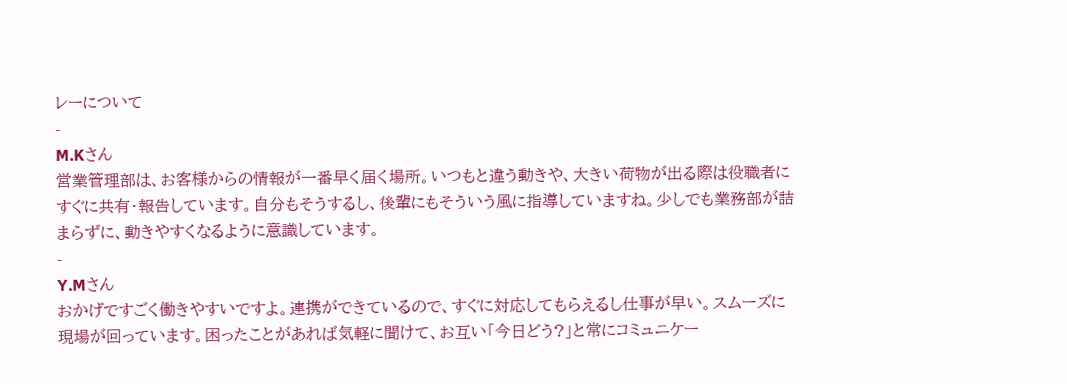レーについて
-
M.Kさん
営業管理部は、お客様からの情報が一番早く届く場所。いつもと違う動きや、大きい荷物が出る際は役職者にすぐに共有・報告しています。自分もそうするし、後輩にもそういう風に指導していますね。少しでも業務部が詰まらずに、動きやすくなるように意識しています。
-
Y.Mさん
おかげですごく働きやすいですよ。連携ができているので、すぐに対応してもらえるし仕事が早い。スムーズに現場が回っています。困ったことがあれば気軽に聞けて、お互い「今日どう?」と常にコミュニケー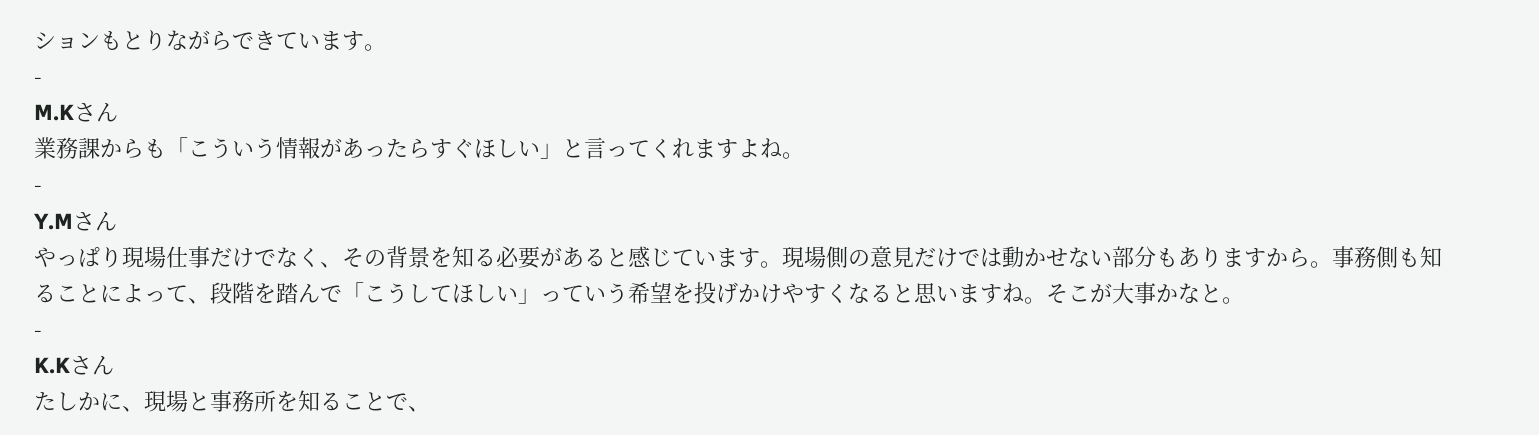ションもとりながらできています。
-
M.Kさん
業務課からも「こういう情報があったらすぐほしい」と言ってくれますよね。
-
Y.Mさん
やっぱり現場仕事だけでなく、その背景を知る必要があると感じています。現場側の意見だけでは動かせない部分もありますから。事務側も知ることによって、段階を踏んで「こうしてほしい」っていう希望を投げかけやすくなると思いますね。そこが大事かなと。
-
K.Kさん
たしかに、現場と事務所を知ることで、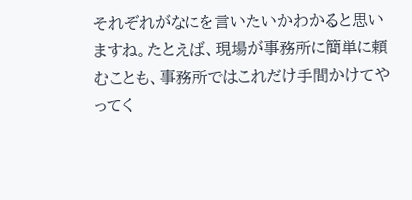それぞれがなにを言いたいかわかると思いますね。たとえば、現場が事務所に簡単に頼むことも、事務所ではこれだけ手間かけてやってく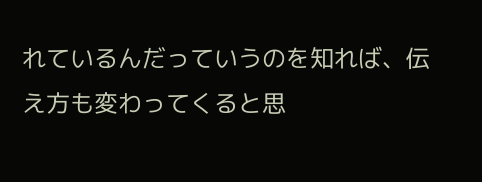れているんだっていうのを知れば、伝え方も変わってくると思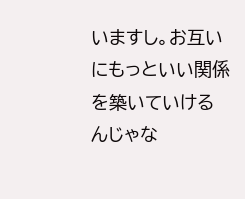いますし。お互いにもっといい関係を築いていけるんじゃな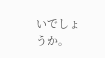いでしょうか。